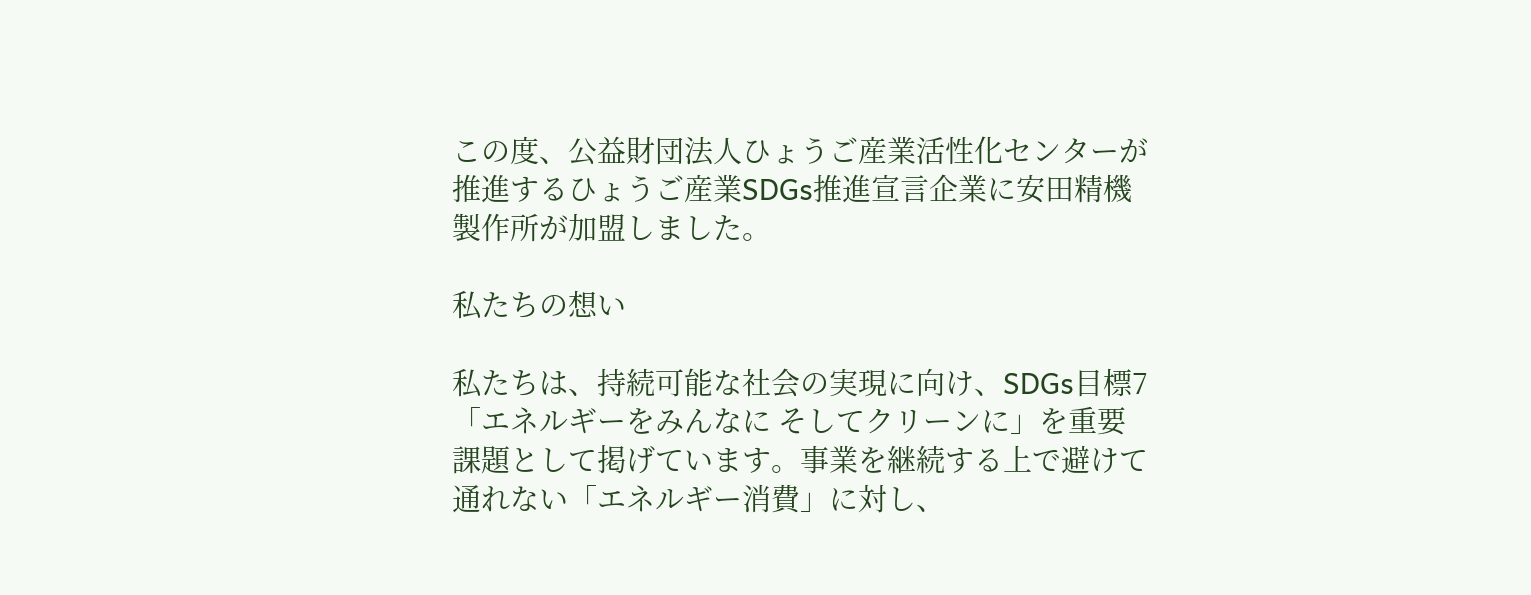この度、公益財団法人ひょうご産業活性化センターが推進するひょうご産業SDGs推進宣言企業に安田精機製作所が加盟しました。

私たちの想い

私たちは、持続可能な社会の実現に向け、SDGs目標7「エネルギーをみんなに そしてクリーンに」を重要課題として掲げています。事業を継続する上で避けて通れない「エネルギー消費」に対し、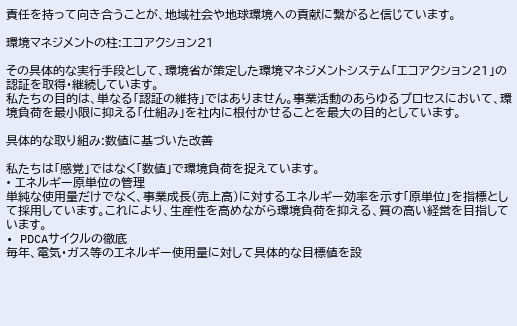責任を持って向き合うことが、地域社会や地球環境への貢献に繋がると信じています。

環境マネジメントの柱:エコアクション21

その具体的な実行手段として、環境省が策定した環境マネジメントシステム「エコアクション21」の認証を取得・継続しています。
私たちの目的は、単なる「認証の維持」ではありません。事業活動のあらゆるプロセスにおいて、環境負荷を最小限に抑える「仕組み」を社内に根付かせることを最大の目的としています。

具体的な取り組み:数値に基づいた改善

私たちは「感覚」ではなく「数値」で環境負荷を捉えています。
• エネルギー原単位の管理
単純な使用量だけでなく、事業成長(売上高)に対するエネルギー効率を示す「原単位」を指標として採用しています。これにより、生産性を高めながら環境負荷を抑える、質の高い経営を目指しています。
• PDCAサイクルの徹底
毎年、電気・ガス等のエネルギー使用量に対して具体的な目標値を設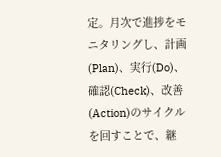定。月次で進捗をモニタリングし、計画(Plan)、実行(Do)、確認(Check)、改善(Action)のサイクルを回すことで、継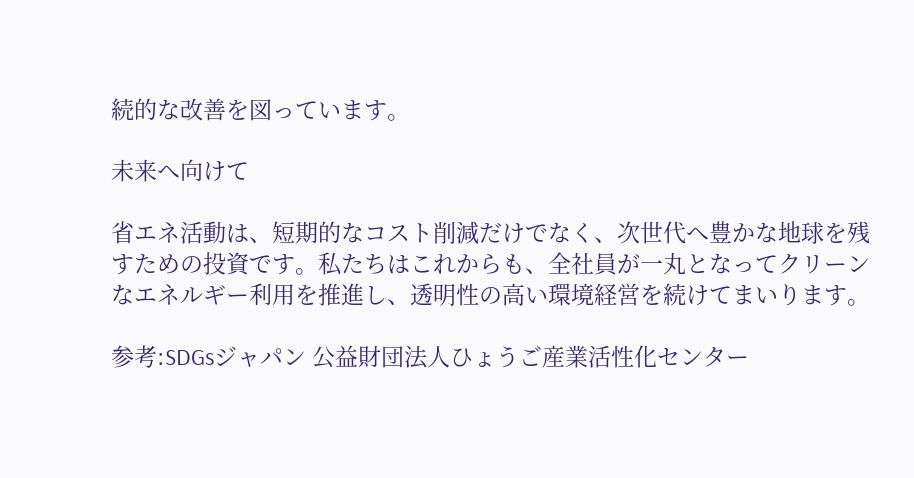続的な改善を図っています。

未来へ向けて

省エネ活動は、短期的なコスト削減だけでなく、次世代へ豊かな地球を残すための投資です。私たちはこれからも、全社員が一丸となってクリーンなエネルギー利用を推進し、透明性の高い環境経営を続けてまいります。

参考:SDGsジャパン 公益財団法人ひょうご産業活性化センター